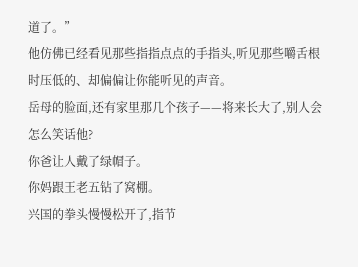道了。”
他仿佛已经看见那些指指点点的手指头,听见那些嚼舌根时压低的、却偏偏让你能听见的声音。
岳母的脸面,还有家里那几个孩子——将来长大了,别人会怎么笑话他?
你爸让人戴了绿帽子。
你妈跟王老五钻了窝棚。
兴国的拳头慢慢松开了,指节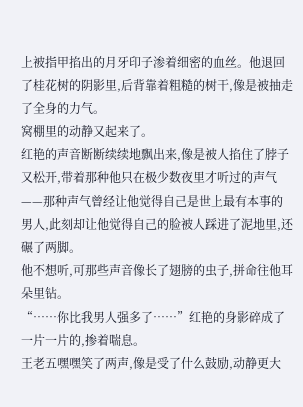上被指甲掐出的月牙印子渗着细密的血丝。他退回了桂花树的阴影里,后背靠着粗糙的树干,像是被抽走了全身的力气。
窝棚里的动静又起来了。
红艳的声音断断续续地飘出来,像是被人掐住了脖子又松开,带着那种他只在极少数夜里才听过的声气——那种声气曾经让他觉得自己是世上最有本事的男人,此刻却让他觉得自己的脸被人踩进了泥地里,还碾了两脚。
他不想听,可那些声音像长了翅膀的虫子,拼命往他耳朵里钻。
“……你比我男人强多了……”红艳的身影碎成了一片一片的,掺着喘息。
王老五嘿嘿笑了两声,像是受了什么鼓励,动静更大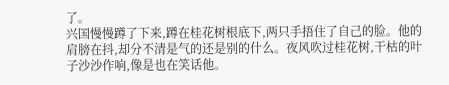了。
兴国慢慢蹲了下来,蹲在桂花树根底下,两只手捂住了自己的脸。他的肩膀在抖,却分不清是气的还是别的什么。夜风吹过桂花树,干枯的叶子沙沙作响,像是也在笑话他。